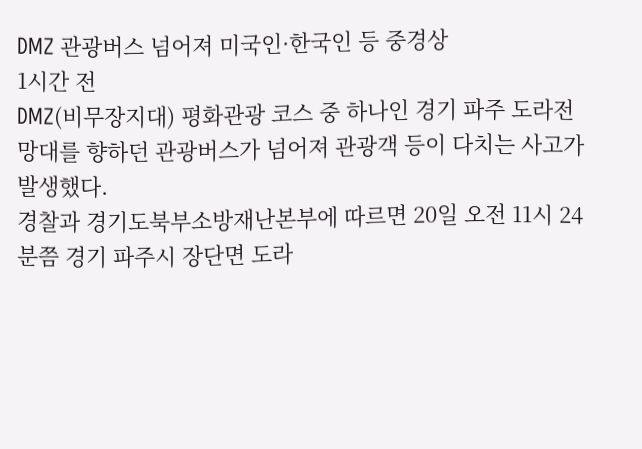DMZ 관광버스 넘어져 미국인·한국인 등 중경상
1시간 전
DMZ(비무장지대) 평화관광 코스 중 하나인 경기 파주 도라전망대를 향하던 관광버스가 넘어져 관광객 등이 다치는 사고가 발생했다.
경찰과 경기도북부소방재난본부에 따르면 20일 오전 11시 24분쯤 경기 파주시 장단면 도라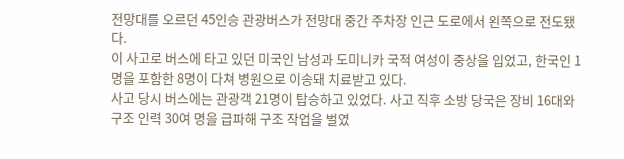전망대를 오르던 45인승 관광버스가 전망대 중간 주차장 인근 도로에서 왼쪽으로 전도됐다.
이 사고로 버스에 타고 있던 미국인 남성과 도미니카 국적 여성이 중상을 입었고, 한국인 1명을 포함한 8명이 다쳐 병원으로 이송돼 치료받고 있다.
사고 당시 버스에는 관광객 21명이 탑승하고 있었다. 사고 직후 소방 당국은 장비 16대와 구조 인력 30여 명을 급파해 구조 작업을 벌였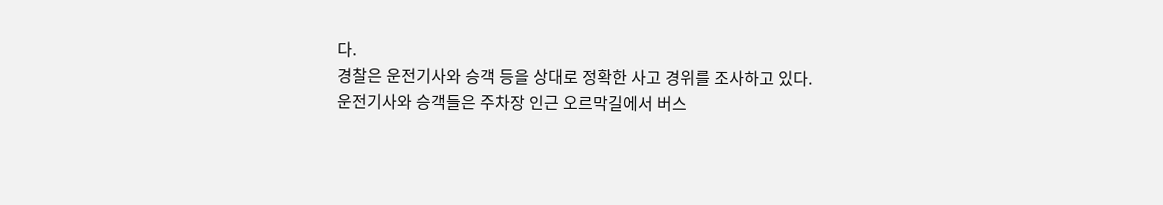다.
경찰은 운전기사와 승객 등을 상대로 정확한 사고 경위를 조사하고 있다.
운전기사와 승객들은 주차장 인근 오르막길에서 버스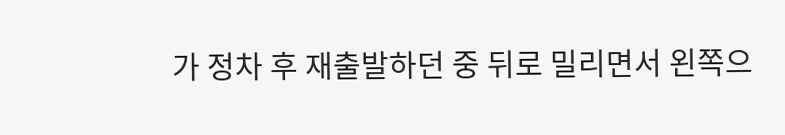가 정차 후 재출발하던 중 뒤로 밀리면서 왼쪽으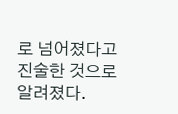로 넘어졌다고 진술한 것으로 알려졌다.